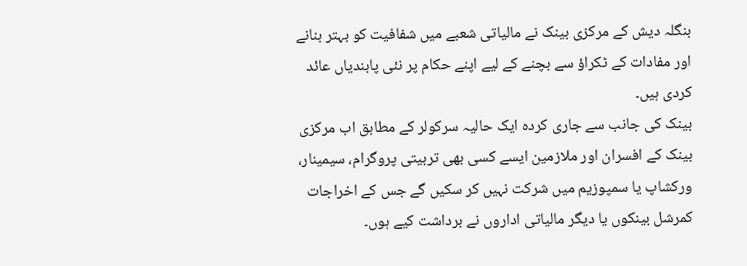بنگلہ دیش کے مرکزی بینک نے مالیاتی شعبے میں شفافیت کو بہتر بنانے اور مفادات کے ٹکراؤ سے بچنے کے لیے اپنے حکام پر نئی پابندیاں عائد کردی ہیں۔
بینک کی جانب سے جاری کردہ ایک حالیہ سرکولر کے مطابق اب مرکزی بینک کے افسران اور ملازمین ایسے کسی بھی تربیتی پروگرام، سیمینار، ورکشاپ یا سمپوزیم میں شرکت نہیں کر سکیں گے جس کے اخراجات کمرشل بینکوں یا دیگر مالیاتی اداروں نے برداشت کیے ہوں۔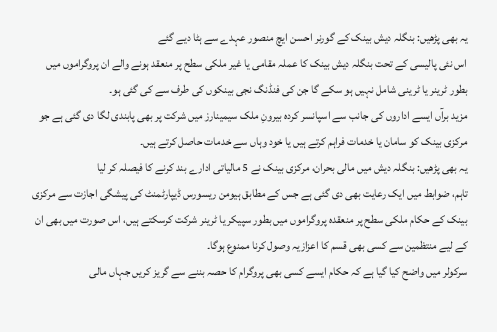یہ بھی پڑھیں: بنگلہ دیش بینک کے گورنر احسن ایچ منصور عہدے سے ہٹا دیے گئے
اس نئی پالیسی کے تحت بنگلہ دیش بینک کا عملہ مقامی یا غیر ملکی سطح پر منعقد ہونے والے ان پروگراموں میں بطور ٹرینر یا ٹرینی شامل نہیں ہو سکے گا جن کی فنڈنگ نجی بینکوں کی طرف سے کی گئی ہو۔
مزید برآں ایسے اداروں کی جانب سے اسپانسر کردہ بیرونِ ملک سیمینارز میں شرکت پر بھی پابندی لگا دی گئی ہے جو مرکزی بینک کو سامان یا خدمات فراہم کرتے ہیں یا خود وہاں سے خدمات حاصل کرتے ہیں۔
یہ بھی پڑھیں: بنگلہ دیش میں مالی بحران، مرکزی بینک نے 5 مالیاتی ادارے بند کرنے کا فیصلہ کر لیا
تاہم، ضوابط میں ایک رعایت بھی دی گئی ہے جس کے مطابق ہیومن ریسورس ڈیپارٹمنٹ کی پیشگی اجازت سے مرکزی بینک کے حکام ملکی سطح پر منعقدہ پروگراموں میں بطور سپیکر یا ٹرینر شرکت کرسکتے ہیں، اس صورت میں بھی ان کے لیے منتظمین سے کسی بھی قسم کا اعزازیہ وصول کرنا ممنوع ہوگا۔
سرکولر میں واضح کیا گیا ہے کہ حکام ایسے کسی بھی پروگرام کا حصہ بننے سے گریز کریں جہاں مالی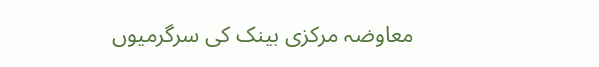معاوضہ مرکزی بینک کی سرگرمیوں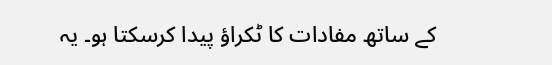کے ساتھ مفادات کا ٹکراؤ پیدا کرسکتا ہو۔ یہ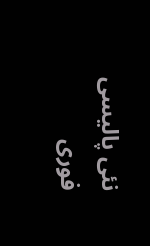نئی پالیسی فوری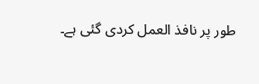طور پر نافذ العمل کردی گئی ہے۔